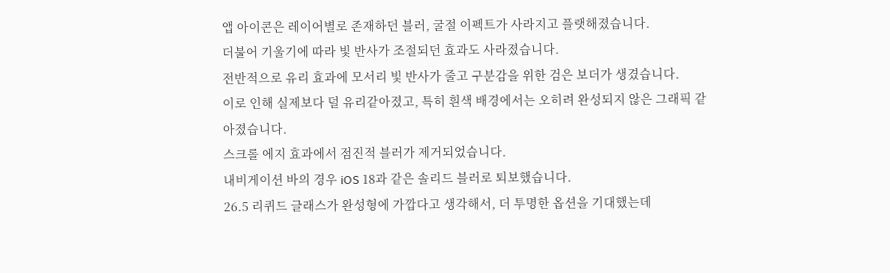앱 아이콘은 레이어별로 존재하던 블러, 굴절 이펙트가 사라지고 플랫해졌습니다.
더불어 기울기에 따라 빛 반사가 조절되던 효과도 사라졌습니다.
전반적으로 유리 효과에 모서리 빛 반사가 줄고 구분감을 위한 검은 보더가 생겼습니다.
이로 인해 실제보다 덜 유리같아졌고, 특히 흰색 배경에서는 오히려 완성되지 않은 그래픽 같아졌습니다.
스크롤 에지 효과에서 점진적 블러가 제거되었습니다.
내비게이션 바의 경우 iOS 18과 같은 솔리드 블러로 퇴보했습니다.
26.5 리퀴드 글래스가 완성형에 가깝다고 생각해서, 더 투명한 옵션을 기대했는데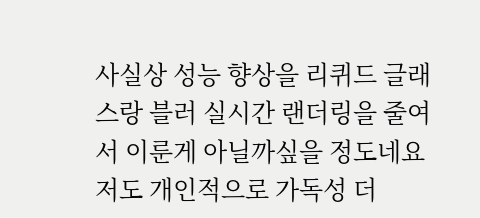사실상 성능 향상을 리퀴드 글래스랑 블러 실시간 랜더링을 줄여서 이룬게 아닐까싶을 정도네요
저도 개인적으로 가독성 더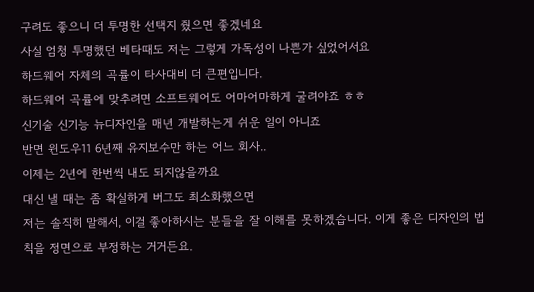구려도 좋으니 더 투명한 선택지 줬으면 좋겠네요
사실 엄청 투명했던 베타때도 저는 그렇게 가독성이 나쁜가 싶었어서요
하드웨어 자체의 곡률이 타사대비 더 큰편입니다.
하드웨어 곡률에 맞추려면 소프트웨어도 어마어마하게 굴려야죠 ㅎㅎ
신기술 신기능 뉴디자인을 매년 개발하는게 쉬운 일이 아니죠
반면 윈도우11 6년째 유지보수만 하는 어느 회사..
이제는 2년에 한번씩 내도 되지않을까요
대신 낼 때는 좀 확실하게 버그도 최소화했으면
저는 솔직히 말해서, 이걸 좋아하시는 분들을 잘 이해를 못하겠습니다. 이게 좋은 디자인의 법칙을 정면으로 부정하는 거거든요.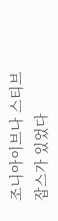조니아이브나 스티브잡스가 있었다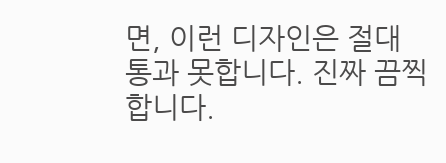면, 이런 디자인은 절대 통과 못합니다. 진짜 끔찍합니다.